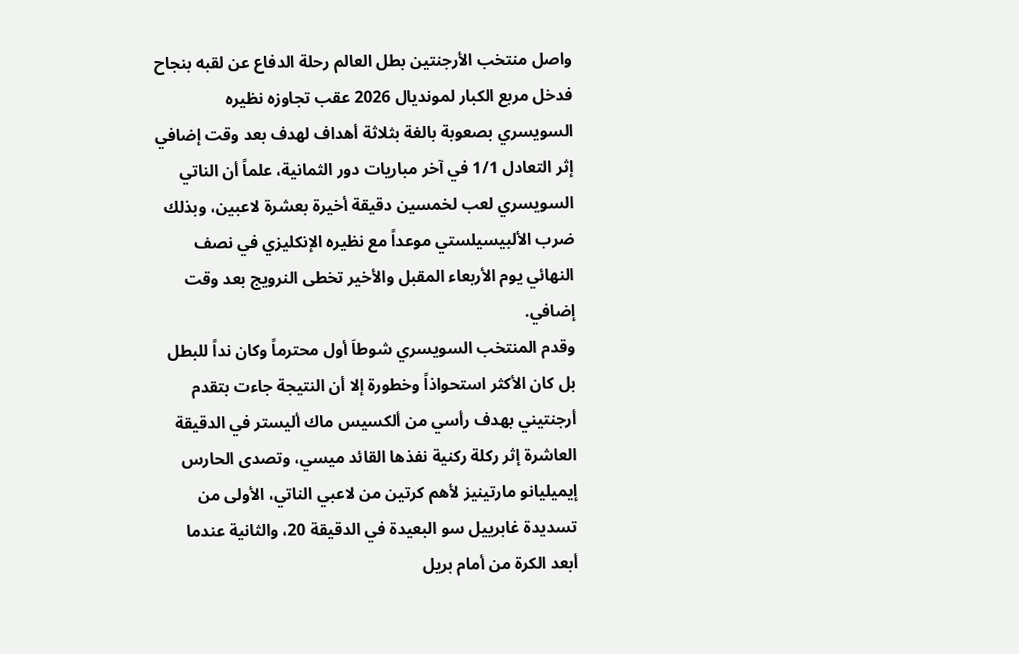واصل منتخب الأرجنتين بطل العالم رحلة الدفاع عن لقبه بنجاح فدخل مربع الكبار لمونديال 2026 عقب تجاوزه نظيره السويسري بصعوبة بالغة بثلاثة أهداف لهدف بعد وقت إضافي إثر التعادل 1/1 في آخر مباريات دور الثمانية، علماً أن الناتي السويسري لعب لخمسين دقيقة أخيرة بعشرة لاعبين، وبذلك ضرب الألبيسيلستي موعداً مع نظيره الإنكليزي في نصف النهائي يوم الأربعاء المقبل والأخير تخطى النرويج بعد وقت إضافي.
وقدم المنتخب السويسري شوطاَ أول محترماً وكان نداً للبطل بل كان الأكثر استحواذاً وخطورة إلا أن النتيجة جاءت بتقدم أرجنتيني بهدف رأسي من ألكسيس ماك أليستر في الدقيقة العاشرة إثر ركلة ركنية نفذها القائد ميسي، وتصدى الحارس إيميليانو مارتينيز لأهم كرتين من لاعبي الناتي، الأولى من تسديدة غابرييل سو البعيدة في الدقيقة 20، والثانية عندما أبعد الكرة من أمام بريل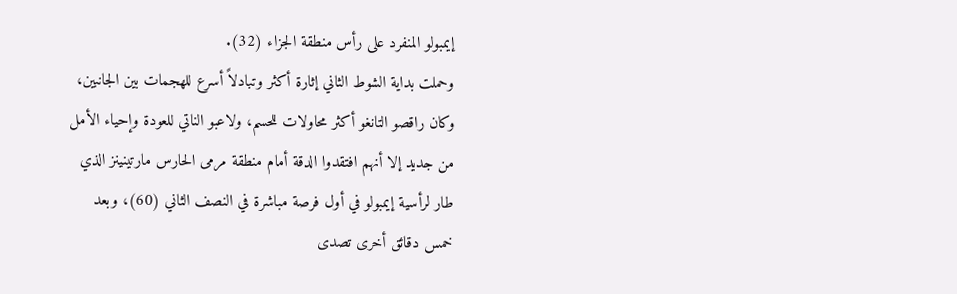إيمبولو المنفرد على رأس منطقة الجزاء (32).
وحملت بداية الشوط الثاني إثارة أكثر وتبادلاً أسرع للهجمات بين الجانبين، وكان راقصو التانغو أكثر محاولات للحسم، ولاعبو الناتي للعودة وإحياء الأمل من جديد إلا أنهم افتقدوا الدقة أمام منطقة مرمى الحارس مارتينينز الذي طار لرأسية إيمبولو في أول فرصة مباشرة في النصف الثاني (60)، وبعد خمس دقائق أخرى تصدى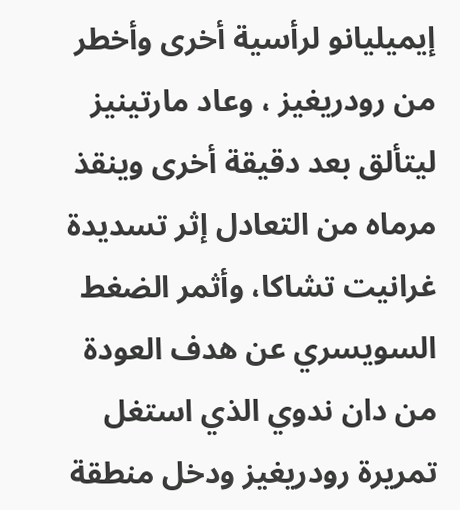إيميليانو لرأسية أخرى وأخطر من رودريغيز ، وعاد مارتينيز ليتألق بعد دقيقة أخرى وينقذ مرماه من التعادل إثر تسديدة غرانيت تشاكا، وأثمر الضغط السويسري عن هدف العودة من دان ندوي الذي استغل تمريرة رودريغيز ودخل منطقة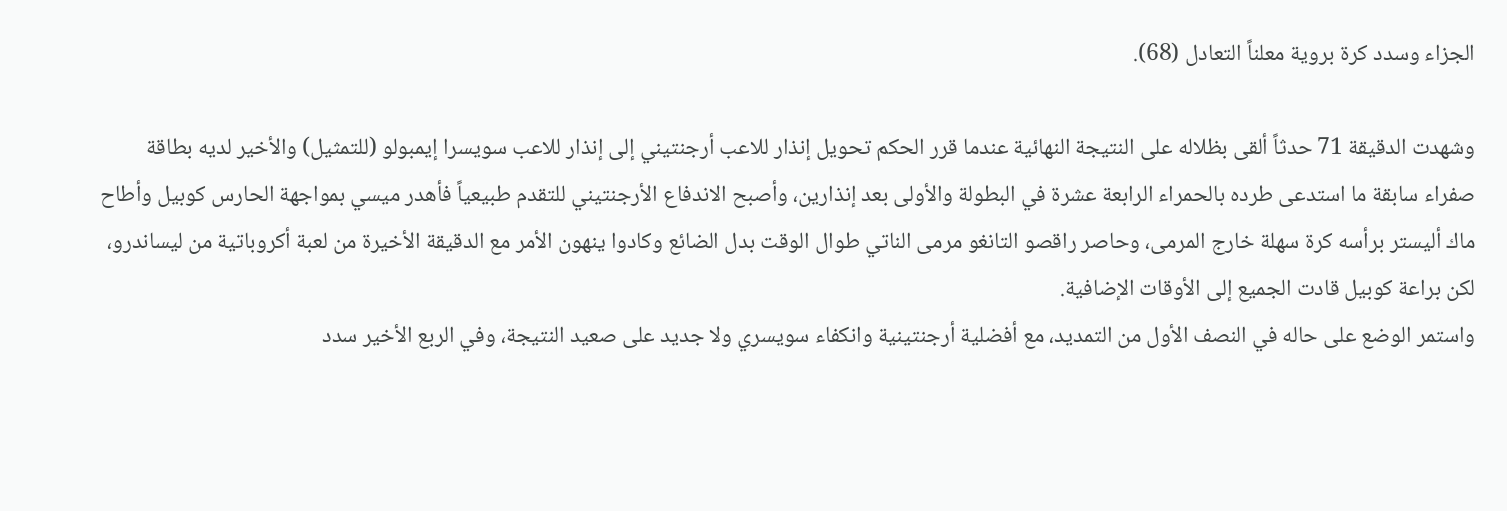الجزاء وسدد كرة بروية معلناً التعادل (68).

وشهدت الدقيقة 71 حدثاً ألقى بظلاله على النتيجة النهائية عندما قرر الحكم تحويل إنذار للاعب أرجنتيني إلى إنذار للاعب سويسرا إيمبولو (للتمثيل) والأخير لديه بطاقة صفراء سابقة ما استدعى طرده بالحمراء الرابعة عشرة في البطولة والأولى بعد إنذارين، وأصبح الاندفاع الأرجنتيني للتقدم طبيعياً فأهدر ميسي بمواجهة الحارس كوبيل وأطاح ماك أليستر برأسه كرة سهلة خارج المرمى، وحاصر راقصو التانغو مرمى الناتي طوال الوقت بدل الضائع وكادوا ينهون الأمر مع الدقيقة الأخيرة من لعبة أكروباتية من ليساندرو، لكن براعة كوبيل قادت الجميع إلى الأوقات الإضافية.
واستمر الوضع على حاله في النصف الأول من التمديد، مع أفضلية أرجنتينية وانكفاء سويسري ولا جديد على صعيد النتيجة، وفي الربع الأخير سدد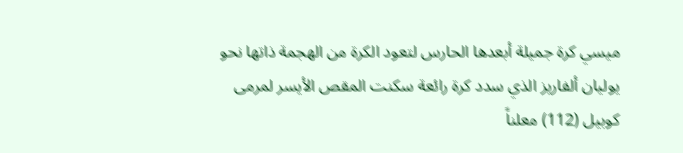ميسي كرة جميلة أبعدها الحارس لتعود الكرة من الهجمة ذاتها نحو يوليان ألفاريز الذي سدد كرة رائعة سكنت المقص الأيسر لمرمى كوبيل (112) معلناً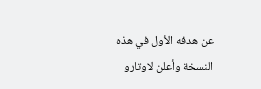عن هدفه الأول في هذه النسخة وأعلن لاوتارو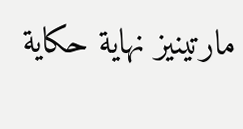مارتينيز نهاية حكاية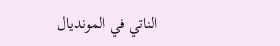الناتي في المونديال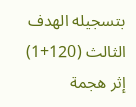بتسجيله الهدف الثالث (120+1) إثر هجمة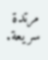مرتدة سريعة.